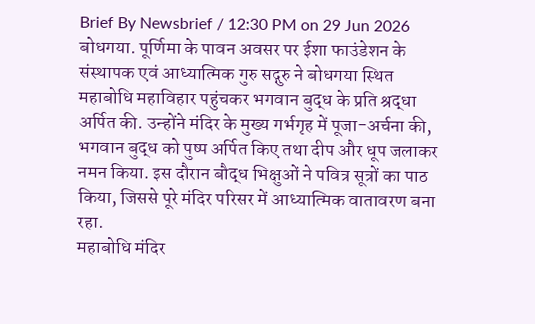Brief By Newsbrief / 12:30 PM on 29 Jun 2026
बोधगया. पूर्णिमा के पावन अवसर पर ईशा फाउंडेशन के संस्थापक एवं आध्यात्मिक गुरु सद्गुरु ने बोधगया स्थित महाबोधि महाविहार पहुंचकर भगवान बुद्ध के प्रति श्रद्धा अर्पित की. उन्होंने मंदिर के मुख्य गर्भगृह में पूजा-अर्चना की, भगवान बुद्ध को पुष्प अर्पित किए तथा दीप और धूप जलाकर नमन किया. इस दौरान बौद्ध भिक्षुओं ने पवित्र सूत्रों का पाठ किया, जिससे पूरे मंदिर परिसर में आध्यात्मिक वातावरण बना रहा.
महाबोधि मंदिर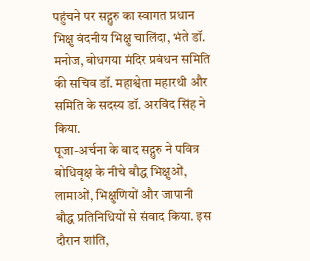पहुंचने पर सद्गुरु का स्वागत प्रधान भिक्षु वंदनीय भिक्षु चालिंदा, भंते डॉ. मनोज, बोधगया मंदिर प्रबंधन समिति की सचिव डॉ. महाश्वेता महारथी और समिति के सदस्य डॉ. अरविंद सिंह ने किया.
पूजा-अर्चना के बाद सद्गुरु ने पवित्र बोधिवृक्ष के नीचे बौद्ध भिक्षुओं, लामाओं, भिक्षुणियों और जापानी बौद्ध प्रतिनिधियों से संवाद किया. इस दौरान शांति,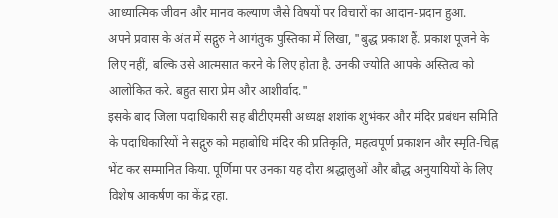आध्यात्मिक जीवन और मानव कल्याण जैसे विषयों पर विचारों का आदान-प्रदान हुआ.
अपने प्रवास के अंत में सद्गुरु ने आगंतुक पुस्तिका में लिखा, "बुद्ध प्रकाश हैं. प्रकाश पूजने के लिए नहीं, बल्कि उसे आत्मसात करने के लिए होता है. उनकी ज्योति आपके अस्तित्व को आलोकित करे. बहुत सारा प्रेम और आशीर्वाद."
इसके बाद जिला पदाधिकारी सह बीटीएमसी अध्यक्ष शशांक शुभंकर और मंदिर प्रबंधन समिति के पदाधिकारियों ने सद्गुरु को महाबोधि मंदिर की प्रतिकृति, महत्वपूर्ण प्रकाशन और स्मृति-चिह्न भेंट कर सम्मानित किया. पूर्णिमा पर उनका यह दौरा श्रद्धालुओं और बौद्ध अनुयायियों के लिए विशेष आकर्षण का केंद्र रहा.